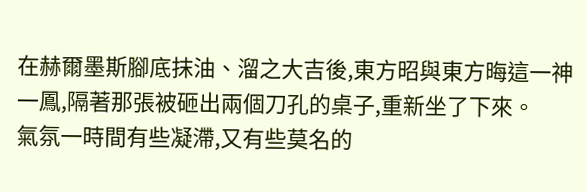在赫爾墨斯腳底抹油、溜之大吉後,東方昭與東方晦這一神一鳳,隔著那張被砸出兩個刀孔的桌子,重新坐了下來。
氣氛一時間有些凝滯,又有些莫名的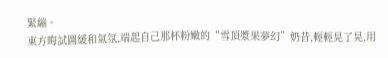緊繃。
東方晦試圖緩和氣氛,端起自己那杯粉嫩的“雪頂漿果夢幻”奶昔,輕輕晃了晃,用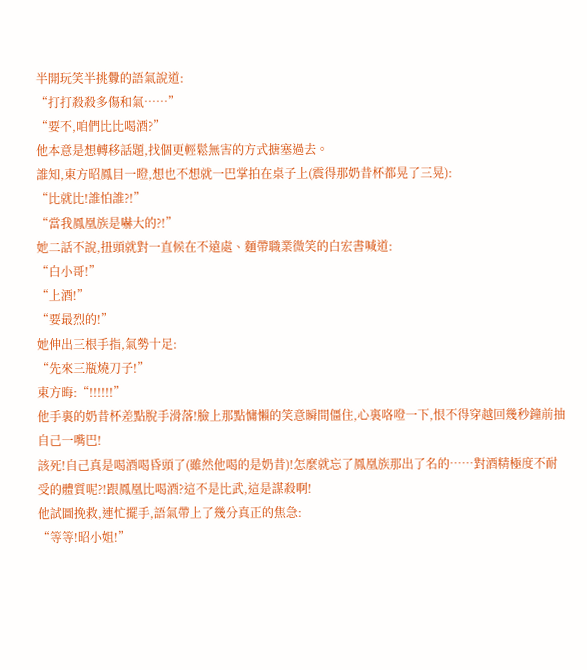半開玩笑半挑釁的語氣說道:
“打打殺殺多傷和氣……”
“要不,咱們比比喝酒?”
他本意是想轉移話題,找個更輕鬆無害的方式搪塞過去。
誰知,東方昭鳳目一瞪,想也不想就一巴掌拍在桌子上(震得那奶昔杯都晃了三晃):
“比就比!誰怕誰?!”
“當我鳳凰族是嚇大的?!”
她二話不說,扭頭就對一直候在不遠處、麵帶職業微笑的白宏書喊道:
“白小哥!”
“上酒!”
“要最烈的!”
她伸出三根手指,氣勢十足:
“先來三瓶燒刀子!”
東方晦:“!!!!!!”
他手裏的奶昔杯差點脫手滑落!臉上那點慵懶的笑意瞬間僵住,心裏咯噔一下,恨不得穿越回幾秒鐘前抽自己一嘴巴!
該死!自己真是喝酒喝昏頭了(雖然他喝的是奶昔)!怎麼就忘了鳳凰族那出了名的……對酒精極度不耐受的體質呢?!跟鳳凰比喝酒?這不是比武,這是謀殺啊!
他試圖挽救,連忙擺手,語氣帶上了幾分真正的焦急:
“等等!昭小姐!”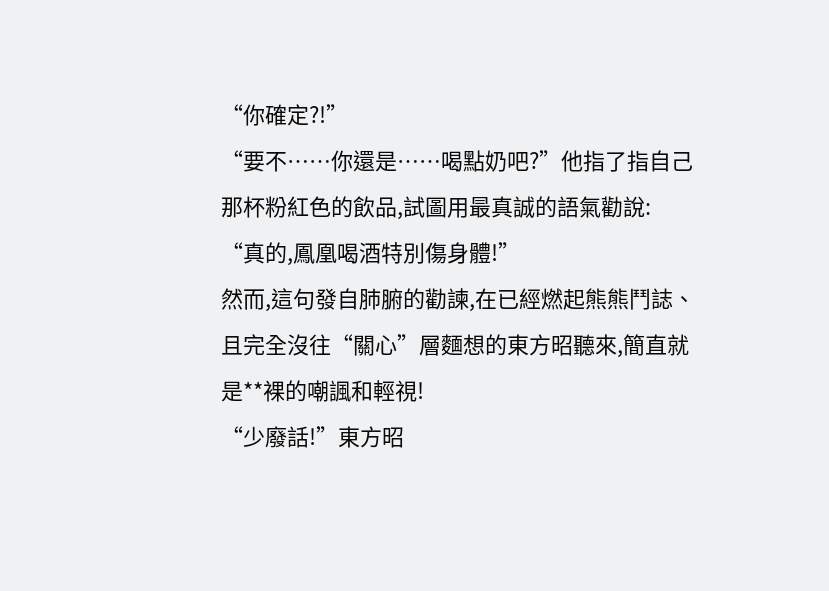“你確定?!”
“要不……你還是……喝點奶吧?”他指了指自己那杯粉紅色的飲品,試圖用最真誠的語氣勸說:
“真的,鳳凰喝酒特別傷身體!”
然而,這句發自肺腑的勸諫,在已經燃起熊熊鬥誌、且完全沒往“關心”層麵想的東方昭聽來,簡直就是**裸的嘲諷和輕視!
“少廢話!”東方昭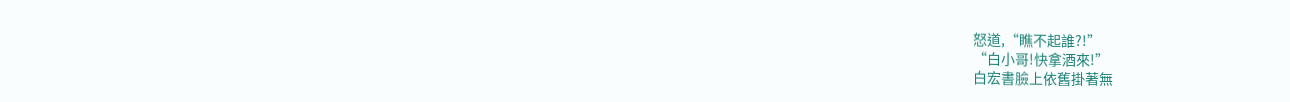怒道,“瞧不起誰?!”
“白小哥!快拿酒來!”
白宏書臉上依舊掛著無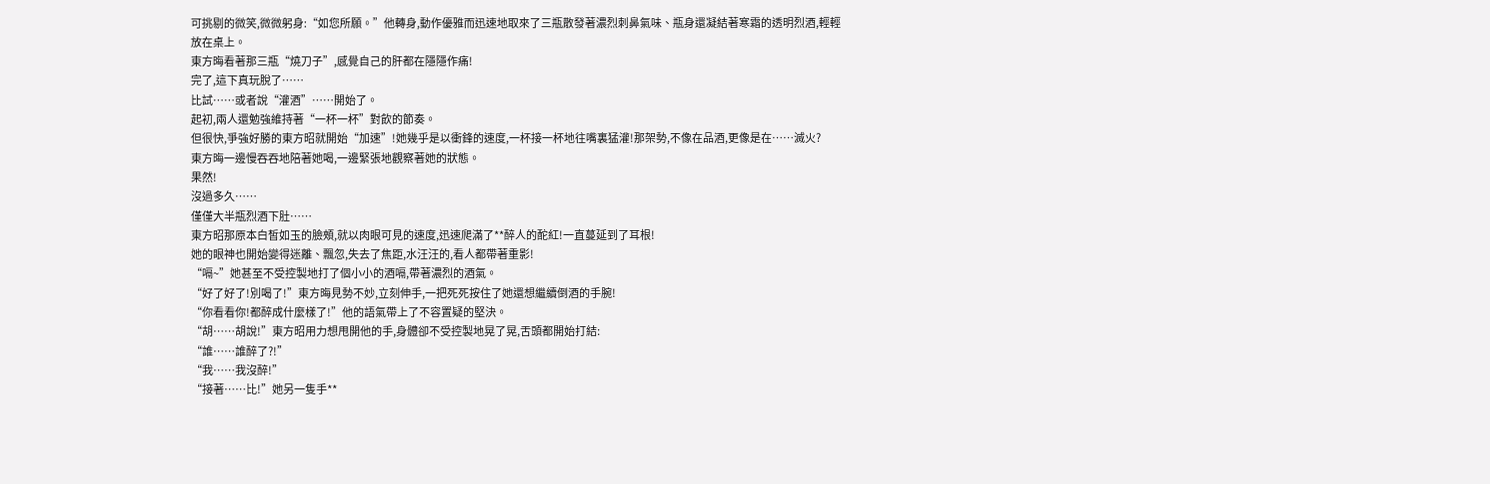可挑剔的微笑,微微躬身:“如您所願。”他轉身,動作優雅而迅速地取來了三瓶散發著濃烈刺鼻氣味、瓶身還凝結著寒霜的透明烈酒,輕輕放在桌上。
東方晦看著那三瓶“燒刀子”,感覺自己的肝都在隱隱作痛!
完了,這下真玩脫了……
比試……或者說“灌酒”……開始了。
起初,兩人還勉強維持著“一杯一杯”對飲的節奏。
但很快,爭強好勝的東方昭就開始“加速”!她幾乎是以衝鋒的速度,一杯接一杯地往嘴裏猛灌!那架勢,不像在品酒,更像是在……滅火?
東方晦一邊慢吞吞地陪著她喝,一邊緊張地觀察著她的狀態。
果然!
沒過多久……
僅僅大半瓶烈酒下肚……
東方昭那原本白皙如玉的臉頰,就以肉眼可見的速度,迅速爬滿了**醉人的酡紅!一直蔓延到了耳根!
她的眼神也開始變得迷離、飄忽,失去了焦距,水汪汪的,看人都帶著重影!
“嗝~”她甚至不受控製地打了個小小的酒嗝,帶著濃烈的酒氣。
“好了好了!別喝了!”東方晦見勢不妙,立刻伸手,一把死死按住了她還想繼續倒酒的手腕!
“你看看你!都醉成什麼樣了!”他的語氣帶上了不容置疑的堅決。
“胡……胡說!”東方昭用力想甩開他的手,身體卻不受控製地晃了晃,舌頭都開始打結:
“誰……誰醉了?!”
“我……我沒醉!”
“接著……比!”她另一隻手**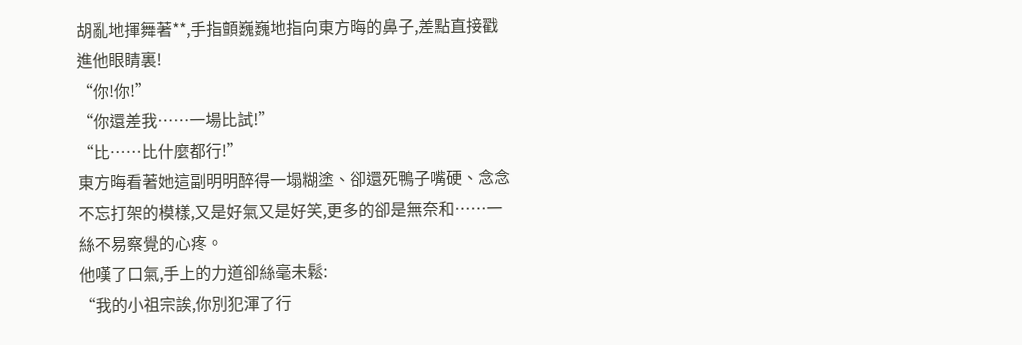胡亂地揮舞著**,手指顫巍巍地指向東方晦的鼻子,差點直接戳進他眼睛裏!
“你!你!”
“你還差我……一場比試!”
“比……比什麼都行!”
東方晦看著她這副明明醉得一塌糊塗、卻還死鴨子嘴硬、念念不忘打架的模樣,又是好氣又是好笑,更多的卻是無奈和……一絲不易察覺的心疼。
他嘆了口氣,手上的力道卻絲毫未鬆:
“我的小祖宗誒,你別犯渾了行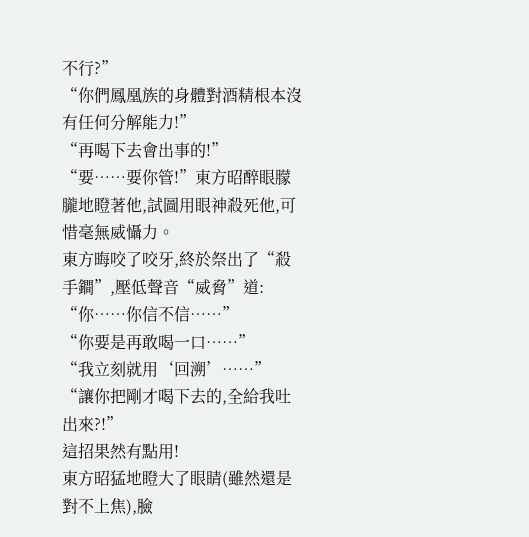不行?”
“你們鳳凰族的身體對酒精根本沒有任何分解能力!”
“再喝下去會出事的!”
“要……要你管!”東方昭醉眼朦朧地瞪著他,試圖用眼神殺死他,可惜毫無威懾力。
東方晦咬了咬牙,終於祭出了“殺手鐧”,壓低聲音“威脅”道:
“你……你信不信……”
“你要是再敢喝一口……”
“我立刻就用‘回溯’……”
“讓你把剛才喝下去的,全給我吐出來?!”
這招果然有點用!
東方昭猛地瞪大了眼睛(雖然還是對不上焦),臉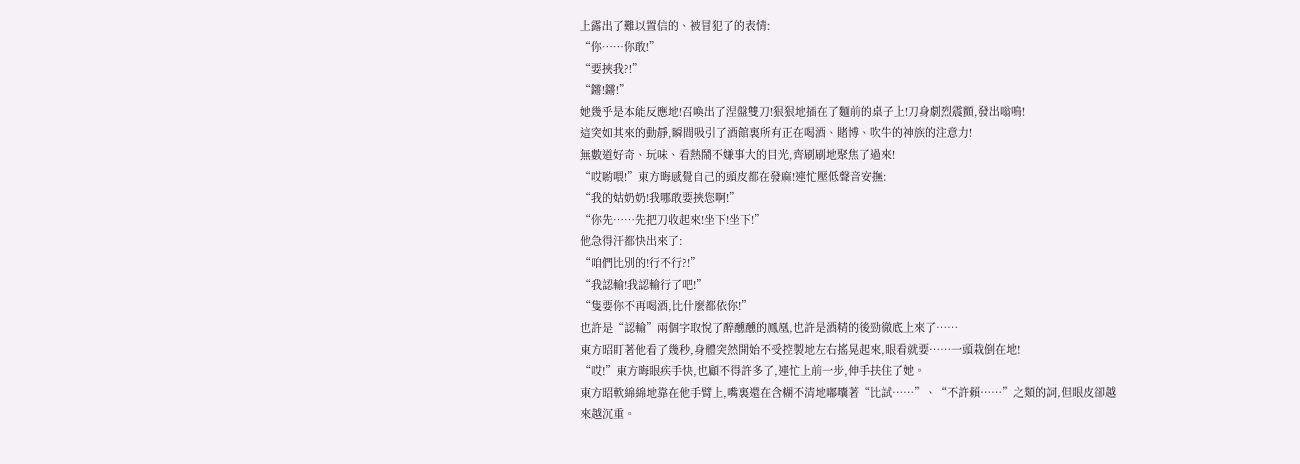上露出了難以置信的、被冒犯了的表情:
“你……你敢!”
“要挾我?!”
“鏘!鏘!”
她幾乎是本能反應地!召喚出了涅盤雙刀!狠狠地插在了麵前的桌子上!刀身劇烈震顫,發出嗡鳴!
這突如其來的動靜,瞬間吸引了酒館裏所有正在喝酒、賭博、吹牛的神族的注意力!
無數道好奇、玩味、看熱鬧不嫌事大的目光,齊刷刷地聚焦了過來!
“哎喲喂!”東方晦感覺自己的頭皮都在發麻!連忙壓低聲音安撫:
“我的姑奶奶!我哪敢要挾您啊!”
“你先……先把刀收起來!坐下!坐下!”
他急得汗都快出來了:
“咱們比別的!行不行?!”
“我認輸!我認輸行了吧!”
“隻要你不再喝酒,比什麼都依你!”
也許是“認輸”兩個字取悅了醉醺醺的鳳凰,也許是酒精的後勁徹底上來了……
東方昭盯著他看了幾秒,身體突然開始不受控製地左右搖晃起來,眼看就要……一頭栽倒在地!
“哎!”東方晦眼疾手快,也顧不得許多了,連忙上前一步,伸手扶住了她。
東方昭軟綿綿地靠在他手臂上,嘴裏還在含糊不清地嘟囔著“比試……”、“不許賴……”之類的詞,但眼皮卻越來越沉重。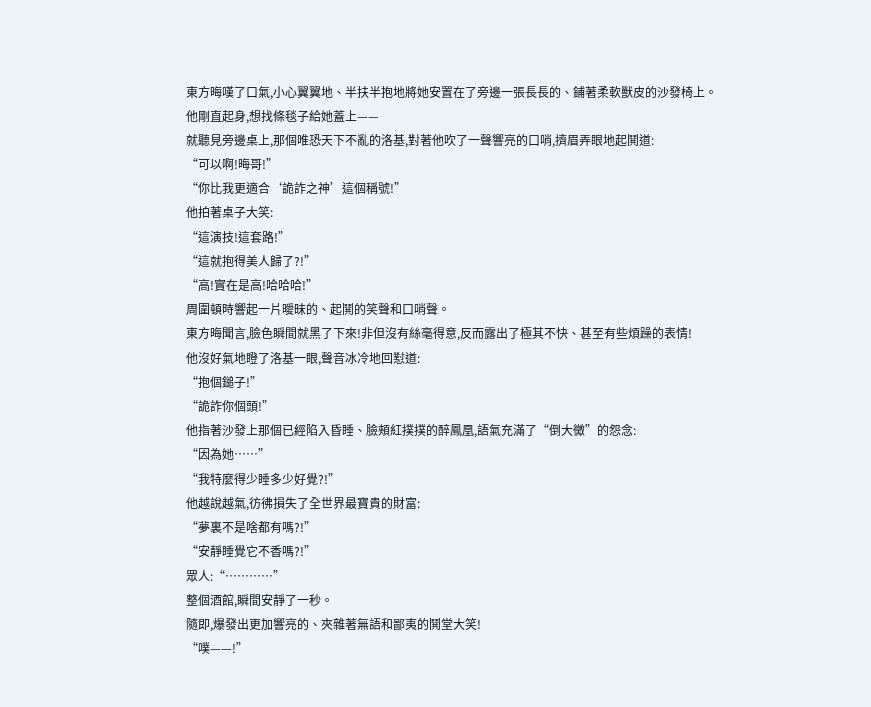東方晦嘆了口氣,小心翼翼地、半扶半抱地將她安置在了旁邊一張長長的、鋪著柔軟獸皮的沙發椅上。
他剛直起身,想找條毯子給她蓋上——
就聽見旁邊桌上,那個唯恐天下不亂的洛基,對著他吹了一聲響亮的口哨,擠眉弄眼地起鬨道:
“可以啊!晦哥!”
“你比我更適合‘詭詐之神’這個稱號!”
他拍著桌子大笑:
“這演技!這套路!”
“這就抱得美人歸了?!”
“高!實在是高!哈哈哈!”
周圍頓時響起一片曖昧的、起鬨的笑聲和口哨聲。
東方晦聞言,臉色瞬間就黑了下來!非但沒有絲毫得意,反而露出了極其不快、甚至有些煩躁的表情!
他沒好氣地瞪了洛基一眼,聲音冰冷地回懟道:
“抱個鎚子!”
“詭詐你個頭!”
他指著沙發上那個已經陷入昏睡、臉頰紅撲撲的醉鳳凰,語氣充滿了“倒大黴”的怨念:
“因為她……”
“我特麼得少睡多少好覺?!”
他越說越氣,彷彿損失了全世界最寶貴的財富:
“夢裏不是啥都有嗎?!”
“安靜睡覺它不香嗎?!”
眾人:“…………”
整個酒館,瞬間安靜了一秒。
隨即,爆發出更加響亮的、夾雜著無語和鄙夷的鬨堂大笑!
“噗——!”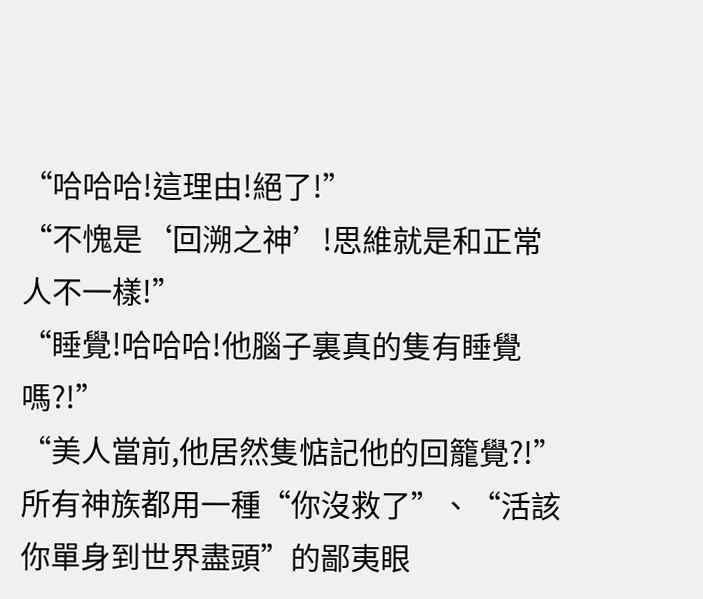“哈哈哈!這理由!絕了!”
“不愧是‘回溯之神’!思維就是和正常人不一樣!”
“睡覺!哈哈哈!他腦子裏真的隻有睡覺嗎?!”
“美人當前,他居然隻惦記他的回籠覺?!”
所有神族都用一種“你沒救了”、“活該你單身到世界盡頭”的鄙夷眼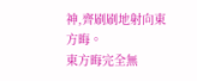神,齊刷刷地射向東方晦。
東方晦完全無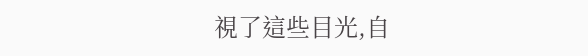視了這些目光,自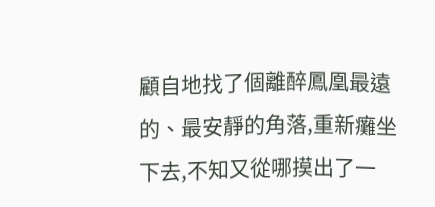顧自地找了個離醉鳳凰最遠的、最安靜的角落,重新癱坐下去,不知又從哪摸出了一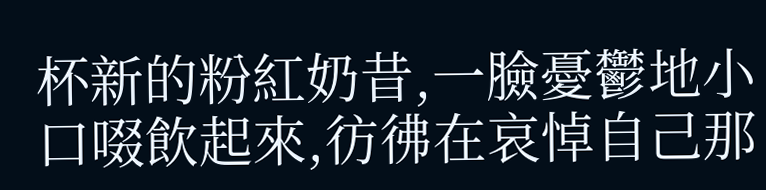杯新的粉紅奶昔,一臉憂鬱地小口啜飲起來,彷彿在哀悼自己那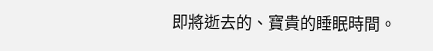即將逝去的、寶貴的睡眠時間。